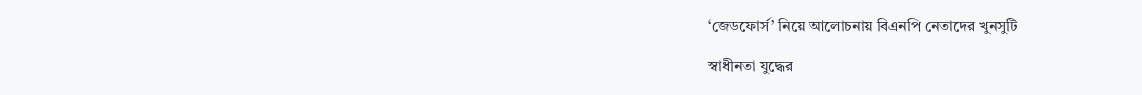‘জেডফোর্স’ নিয়ে আলোচনায় বিএনপি নেতাদের খুনসুটি

স্বাধীনতা যুদ্ধের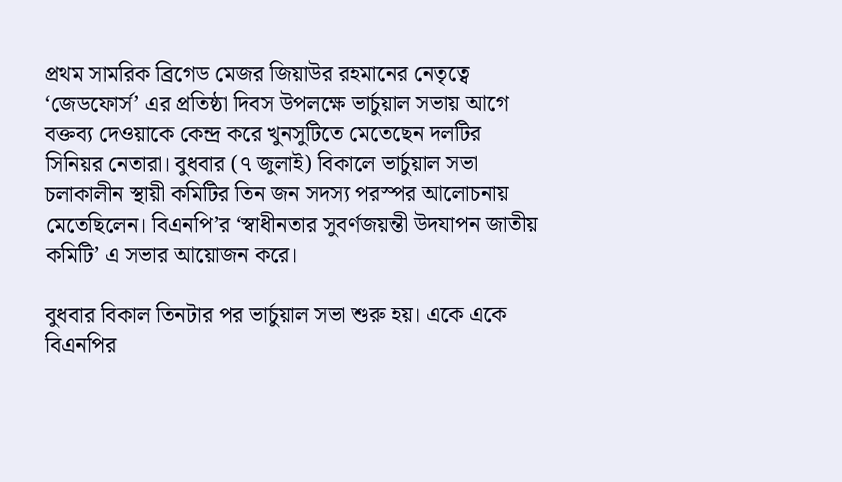প্রথম সামরিক ব্রিগেড মেজর জিয়াউর রহমানের নেতৃত্বে ‘জেডফোর্স’ এর প্রতিষ্ঠা দিবস উপলক্ষে ভার্চুয়াল সভায় আগে বক্তব্য দেওয়াকে কেন্দ্র করে খুনসুটিতে মেতেছেন দলটির সিনিয়র নেতারা। বুধবার (৭ জুলাই) বিকালে ভার্চুয়াল সভা চলাকালীন স্থায়ী কমিটির তিন জন সদস্য পরস্পর আলোচনায় মেতেছিলেন। বিএনপি’র ‘স্বাধীনতার সুবর্ণজয়ন্তী উদযাপন জাতীয় কমিটি’ এ সভার আয়োজন করে।

বুধবার বিকাল তিনটার পর ভার্চুয়াল সভা শুরু হয়। একে একে বিএনপির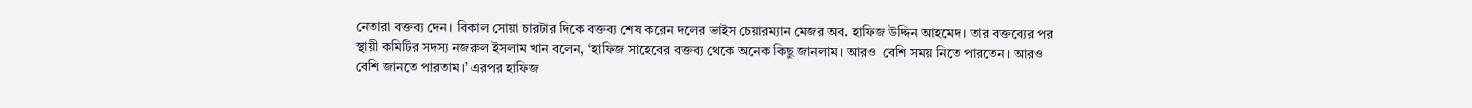নেতারা বক্তব্য দেন। বিকাল সোয়া চারটার দিকে বক্তব্য শেষ করেন দলের ভাইস চেয়ারম্যান মেজর অব. হাফিজ উদ্দিন আহমেদ। তার বক্তব্যের পর স্থায়ী কমিটির সদস্য নজরুল ইসলাম খান বলেন, ‘হাফিজ সাহেবের বক্তব্য থেকে অনেক কিছু জানলাম। আরও  বেশি সময় নিতে পারতেন। আরও  বেশি জানতে পারতাম।’ এরপর হাফিজ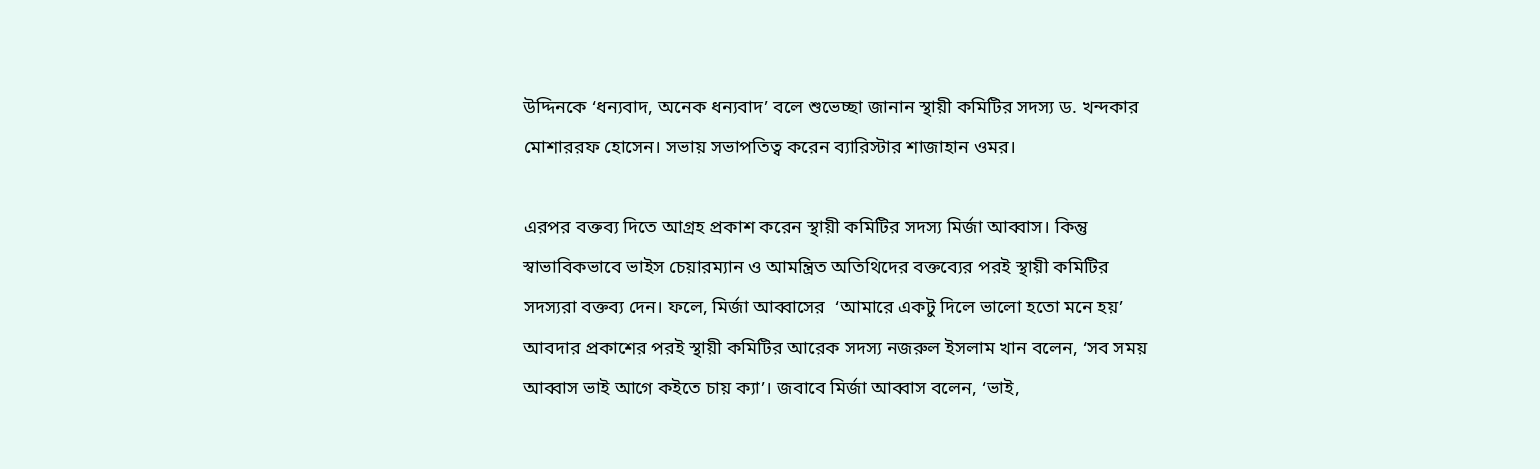উদ্দিনকে ‘ধন্যবাদ, অনেক ধন্যবাদ’ বলে শুভেচ্ছা জানান স্থায়ী কমিটির সদস্য ড. খন্দকার মোশাররফ হোসেন। সভায় সভাপতিত্ব করেন ব্যারিস্টার শাজাহান ওমর।

এরপর বক্তব্য দিতে আগ্রহ প্রকাশ করেন স্থায়ী কমিটির সদস্য মির্জা আব্বাস। কিন্তু স্বাভাবিকভাবে ভাইস চেয়ারম্যান ও আমন্ত্রিত অতিথিদের বক্তব্যের পরই স্থায়ী কমিটির সদস্যরা বক্তব্য দেন। ফলে, মির্জা আব্বাসের  ‘আমারে একটু দিলে ভালো হতো মনে হয়’  আবদার প্রকাশের পরই স্থায়ী কমিটির আরেক সদস্য নজরুল ইসলাম খান বলেন, ‘সব সময় আব্বাস ভাই আগে কইতে চায় ক্যা’। জবাবে মির্জা আব্বাস বলেন, ‘ভাই,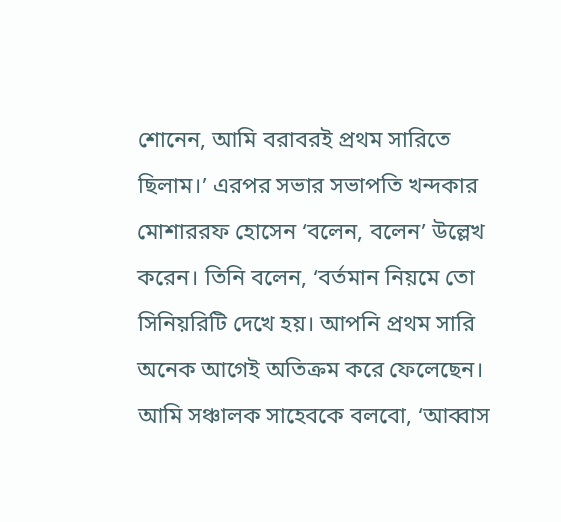শোনেন, আমি বরাবরই প্রথম সারিতে ছিলাম।’ এরপর সভার সভাপতি খন্দকার মোশাররফ হোসেন ‘বলেন, বলেন’ উল্লেখ করেন। তিনি বলেন, ‘বর্তমান নিয়মে তো সিনিয়রিটি দেখে হয়। আপনি প্রথম সারি অনেক আগেই অতিক্রম করে ফেলেছেন। আমি সঞ্চালক সাহেবকে বলবো, ‘আব্বাস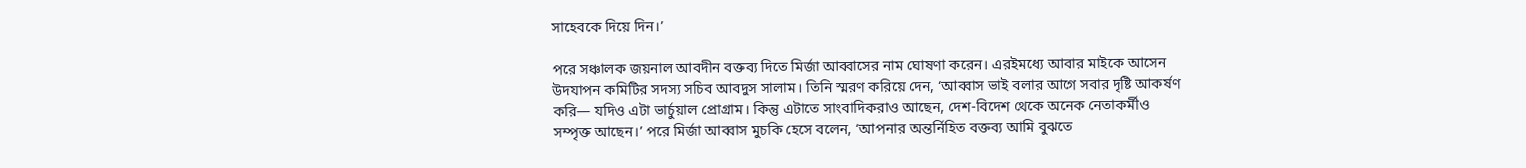সাহেবকে দিয়ে দিন।’

পরে সঞ্চালক জয়নাল আবদীন বক্তব্য দিতে মির্জা আব্বাসের নাম ঘোষণা করেন। এরইমধ্যে আবার মাইকে আসেন উদযাপন কমিটির সদস্য সচিব আবদুস সালাম। তিনি স্মরণ করিয়ে দেন, ‘আব্বাস ভাই বলার আগে সবার দৃষ্টি আকর্ষণ করি— যদিও এটা ভার্চুয়াল প্রোগ্রাম। কিন্তু এটাতে সাংবাদিকরাও আছেন, দেশ-বিদেশ থেকে অনেক নেতাকর্মীও সম্পৃক্ত আছেন।’ পরে মির্জা আব্বাস মুচকি হেসে বলেন, ‘আপনার অন্তর্নিহিত বক্তব্য আমি বুঝতে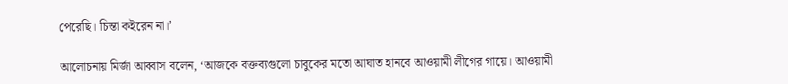পেরেছি। চিন্তা কইরেন না।’

আলোচনায় মির্জা আব্বাস বলেন, ‘আজকে বক্তব্যগুলো চাবুকের মতো আঘাত হানবে আওয়ামী লীগের গায়ে। আওয়ামী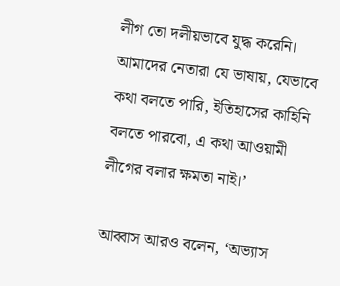লীগ তো দলীয়ভাবে যুদ্ধ করেনি। আমাদের নেতারা যে ভাষায়, যেভাবে কথা বলতে পারি, ইতিহাসের কাহিনি বলতে পারবো, এ কথা আওয়ামী লীগের বলার ক্ষমতা নাই।’

আব্বাস আরও বলেন, ‘অভ্যাস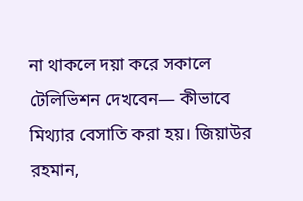না থাকলে দয়া করে সকালে টেলিভিশন দেখবেন— কীভাবে মিথ্যার বেসাতি করা হয়। জিয়াউর রহমান,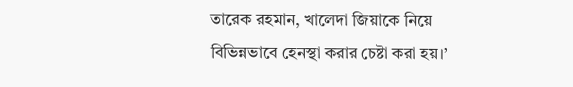তারেক রহমান, খালেদা জিয়াকে নিয়ে বিভিন্নভাবে হেনস্থা করার চেষ্টা করা হয়।’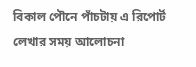বিকাল পৌনে পাঁচটায় এ রিপোর্ট লেখার সময় আলোচনা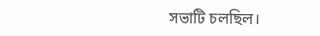সভাটি চলছিল।